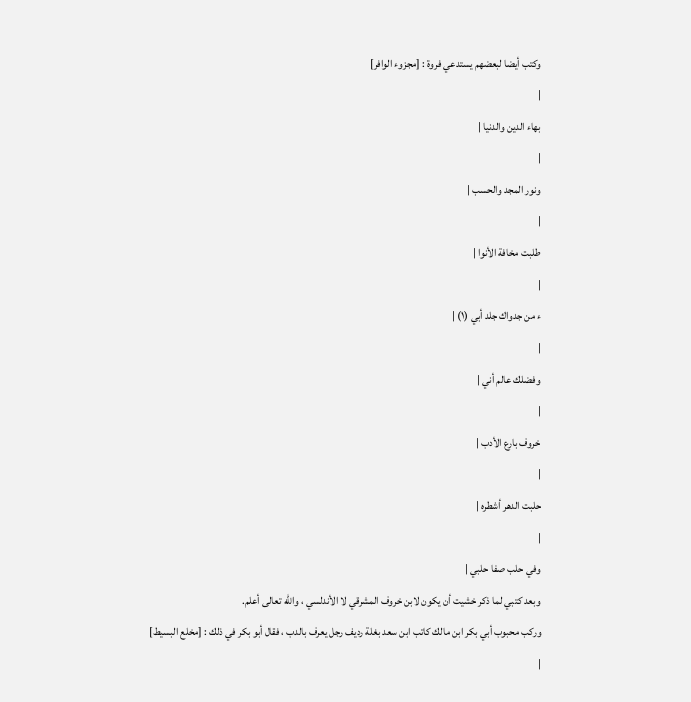وكتب أيضا لبعضهم يستدعي فروة : [مجزوء الوافر]
|
بهاء الدين والدنيا |
|
ونور المجد والحسب |
|
طلبت مخافة الأنوا |
|
ء من جدواك جلد أبي (١) |
|
وفضلك عالم أني |
|
خروف بارع الأدب |
|
حلبت الدهر أشطره |
|
وفي حلب صفا حلبي |
وبعد كتبي لما ذكر خشيت أن يكون لابن خروف المشرقي لا الأندلسي ، والله تعالى أعلم.
وركب محبوب أبي بكر ابن مالك كاتب ابن سعد بغلة رديف رجل يعرف بالدب ، فقال أبو بكر في ذلك : [مخلع البسيط]
|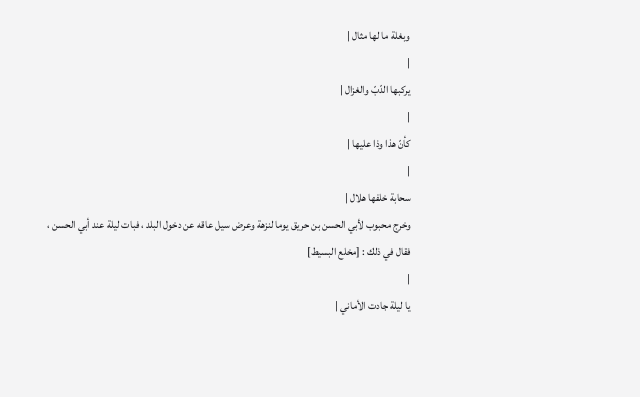وبغلة ما لها مثال |
|
يركبها الدّبّ والغزال |
|
كأنّ هذا وذا عليها |
|
سحابة خلفها هلال |
وخرج محبوب لأبي الحسن بن حريق يوما لنزهة وعرض سيل عاقه عن دخول البلد ، فبات ليلة عند أبي الحسن ، فقال في ذلك : [مخلع البسيط]
|
يا ليلة جادت الأماني |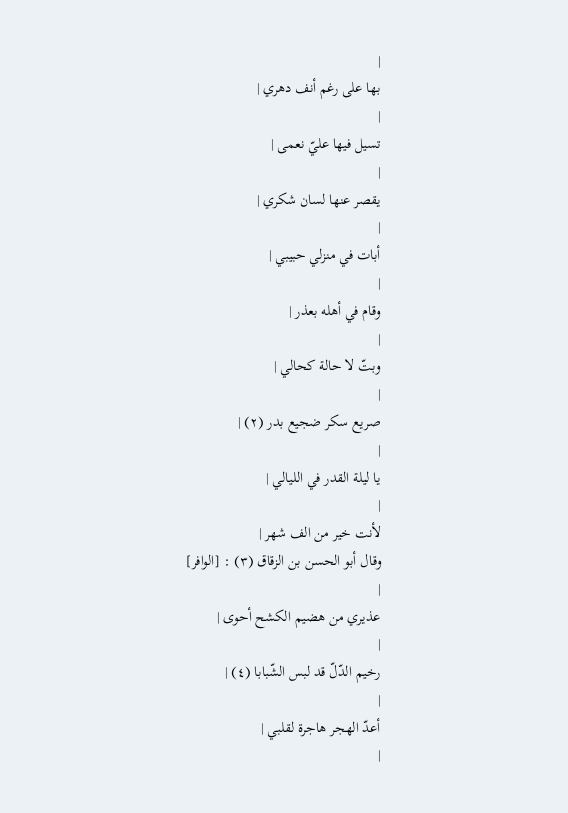|
بها على رغم أنف دهري |
|
تسيل فيها عليّ نعمى |
|
يقصر عنها لسان شكري |
|
أبات في منزلي حبيبي |
|
وقام في أهله بعذر |
|
وبتّ لا حالة كحالي |
|
صريع سكر ضجيع بدر (٢) |
|
يا ليلة القدر في الليالي |
|
لأنت خير من الف شهر |
وقال أبو الحسن بن الزقاق (٣) : [الوافر]
|
عذيري من هضيم الكشح أحوى |
|
رخيم الدّلّ قد لبس الشّبابا (٤) |
|
أعدّ الهجر هاجرة لقلبي |
|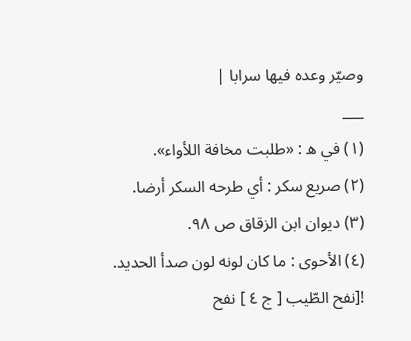وصيّر وعده فيها سرابا |
___
(١) في ه : «طلبت مخافة اللأواء».
(٢) صريع سكر : أي طرحه السكر أرضا.
(٣) ديوان ابن الزقاق ص ٩٨.
(٤) الأحوى : ما كان لونه لون صدأ الحديد.
![نفح الطّيب [ ج ٤ ] نفح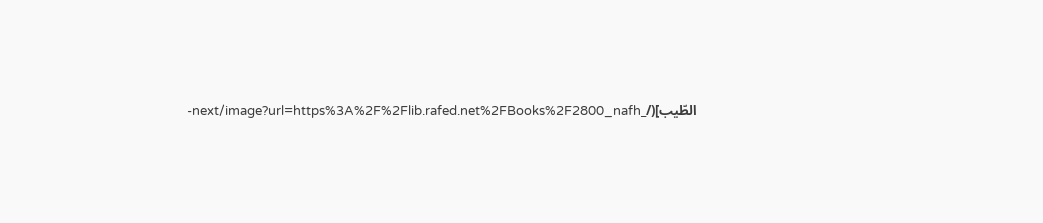الطّيب](/_next/image?url=https%3A%2F%2Flib.rafed.net%2FBooks%2F2800_nafh-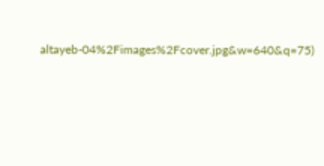altayeb-04%2Fimages%2Fcover.jpg&w=640&q=75)